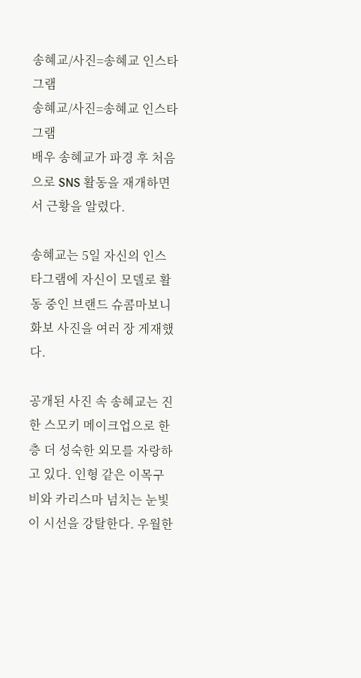송혜교/사진=송혜교 인스타그램
송혜교/사진=송혜교 인스타그램
배우 송혜교가 파경 후 처음으로 SNS 활동을 재개하면서 근황을 알렸다.

송혜교는 5일 자신의 인스타그램에 자신이 모델로 활동 중인 브랜드 슈콤마보니 화보 사진을 여러 장 게재했다.

공개된 사진 속 송혜교는 진한 스모키 메이크업으로 한층 더 성숙한 외모를 자랑하고 있다. 인형 같은 이목구비와 카리스마 넘치는 눈빛이 시선을 강탈한다. 우월한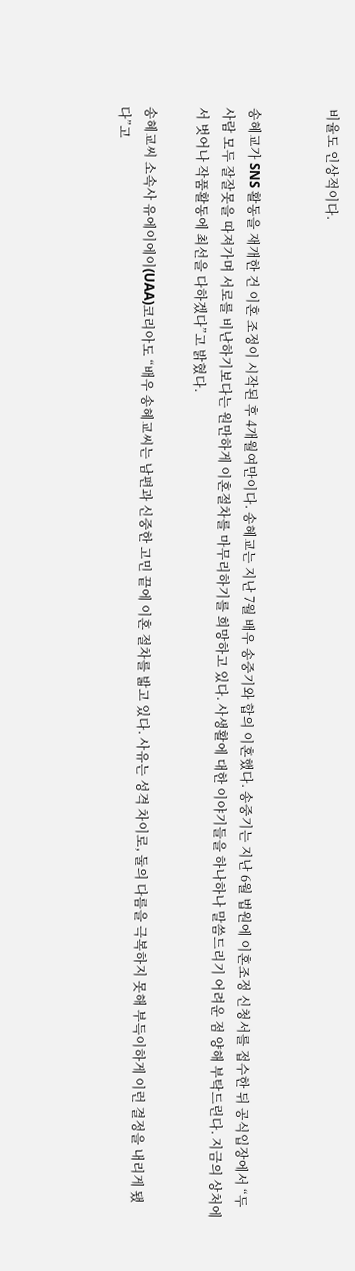비율도 인상적이다.


송혜교가 SNS 활동을 재개한 건 이혼 조정이 시작된 후 4개월여만이다. 송혜교는 지난 7월 배우 송중기와 합의 이혼했다. 송중기는 지난 6월 법원에 이혼조정 신청서를 접수한 뒤 공식입장에서 “두 사람 모두 잘잘못을 따져가며 서로를 비난하기보다는 원만하게 이혼절차를 마무리하기를 희망하고 있다. 사생활에 대한 이야기들을 하나하나 말씀드리기 어려운 점 양해 부탁드린다. 지금의 상처에서 벗어나 작품활동에 최선을 다하겠다”고 밝혔다.

송혜교씨 소속사 유에이에이(UAA)코리아도 “배우 송혜교씨는 남편과 신중한 고민 끝에 이혼 절차를 밟고 있다. 사유는 성격 차이로, 둘의 다름을 극복하지 못해 부득이하게 이런 결정을 내리게 됐다”고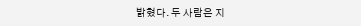밝혔다. 두 사람은 지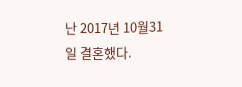난 2017년 10월31일 결혼했다.